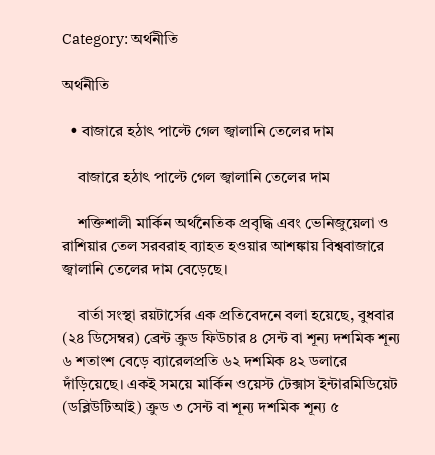Category: অর্থনীতি

অর্থনীতি

  • বাজারে হঠাৎ পাল্টে গেল জ্বালানি তেলের দাম

    বাজারে হঠাৎ পাল্টে গেল জ্বালানি তেলের দাম

    শক্তিশালী মার্কিন অর্থনৈতিক প্রবৃদ্ধি এবং ভেনিজুয়েলা ও রাশিয়ার তেল সরবরাহ ব্যাহত হওয়ার আশঙ্কায় বিশ্ববাজারে জ্বালানি তেলের দাম বেড়েছে।

    বার্তা সংস্থা রয়টার্সের এক প্রতিবেদনে বলা হয়েছে, বুধবার (২৪ ডিসেম্বর) ব্রেন্ট ক্রুড ফিউচার ৪ সেন্ট বা শূন্য দশমিক শূন্য ৬ শতাংশ বেড়ে ব্যারেলপ্রতি ৬২ দশমিক ৪২ ডলারে দাঁড়িয়েছে। একই সময়ে মার্কিন ওয়েস্ট টেক্সাস ইন্টারমিডিয়েট (ডব্লিউটিআই) ক্রুড ৩ সেন্ট বা শূন্য দশমিক শূন্য ৫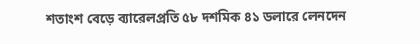শতাংশ বেড়ে ব্যারেলপ্রতি ৫৮ দশমিক ৪১ ডলারে লেনদেন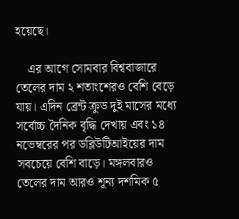হয়েছে।

    এর আগে সোমবার বিশ্ববাজারে তেলের দাম ২ শতাংশেরও বেশি বেড়ে যায়। এদিন ব্রেন্ট ক্রুড দুই মাসের মধ্যে সর্বোচ্চ দৈনিক বৃদ্ধি দেখায় এবং ১৪ নভেম্বরের পর ডব্লিউটিআইয়ের দাম সবচেয়ে বেশি বাড়ে। মঙ্গলবারও তেলের দাম আরও শূন্য দশমিক ৫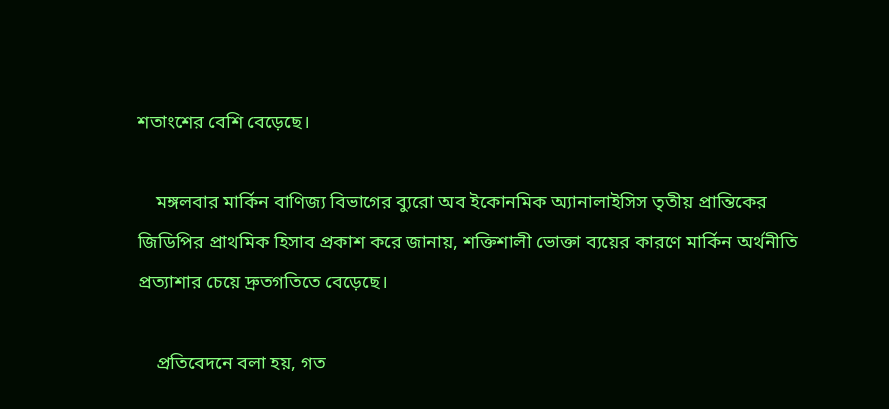শতাংশের বেশি বেড়েছে।

    মঙ্গলবার মার্কিন বাণিজ্য বিভাগের ব্যুরো অব ইকোনমিক অ্যানালাইসিস তৃতীয় প্রান্তিকের জিডিপির প্রাথমিক হিসাব প্রকাশ করে জানায়, শক্তিশালী ভোক্তা ব্যয়ের কারণে মার্কিন অর্থনীতি প্রত্যাশার চেয়ে দ্রুতগতিতে বেড়েছে।

    প্রতিবেদনে বলা হয়, গত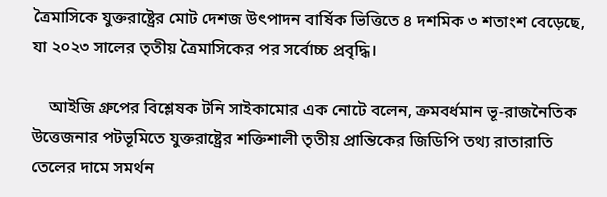ত্রৈমাসিকে যুক্তরাষ্ট্রের মোট দেশজ উৎপাদন বার্ষিক ভিত্তিতে ৪ দশমিক ৩ শতাংশ বেড়েছে, যা ২০২৩ সালের তৃতীয় ত্রৈমাসিকের পর সর্বোচ্চ প্রবৃদ্ধি।

    আইজি গ্রুপের বিশ্লেষক টনি সাইকামোর এক নোটে বলেন, ক্রমবর্ধমান ভূ-রাজনৈতিক উত্তেজনার পটভূমিতে যুক্তরাষ্ট্রের শক্তিশালী তৃতীয় প্রান্তিকের জিডিপি তথ্য রাতারাতি তেলের দামে সমর্থন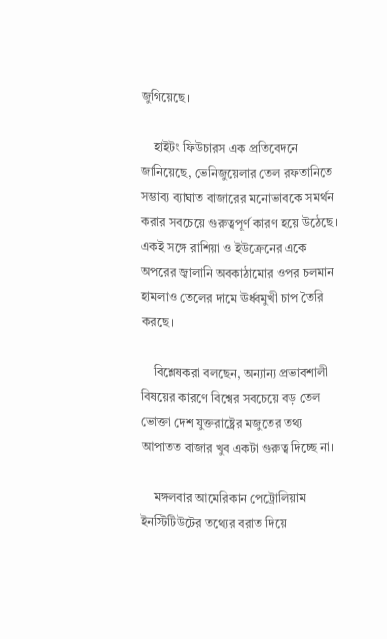জুগিয়েছে।

    হাইটং ফিউচারস এক প্রতিবেদনে জানিয়েছে, ভেনিজুয়েলার তেল রফতানিতে সম্ভাব্য ব্যাঘাত বাজারের মনোভাবকে সমর্থন করার সবচেয়ে গুরুত্বপূর্ণ কারণ হয়ে উঠেছে। একই সঙ্গে রাশিয়া ও ইউক্রেনের একে অপরের জ্বালানি অবকাঠামোর ওপর চলমান হামলাও তেলের দামে ঊর্ধ্বমুখী চাপ তৈরি করছে।

    বিশ্লেষকরা বলছেন, অন্যান্য প্রভাবশালী বিষয়ের কারণে বিশ্বের সবচেয়ে বড় তেল ভোক্তা দেশ যুক্তরাষ্ট্রের মজুতের তথ্য আপাতত বাজার খুব একটা গুরুত্ব দিচ্ছে না।

    মঙ্গলবার আমেরিকান পেট্রোলিয়াম ইনস্টিটিউটের তথ্যের বরাত দিয়ে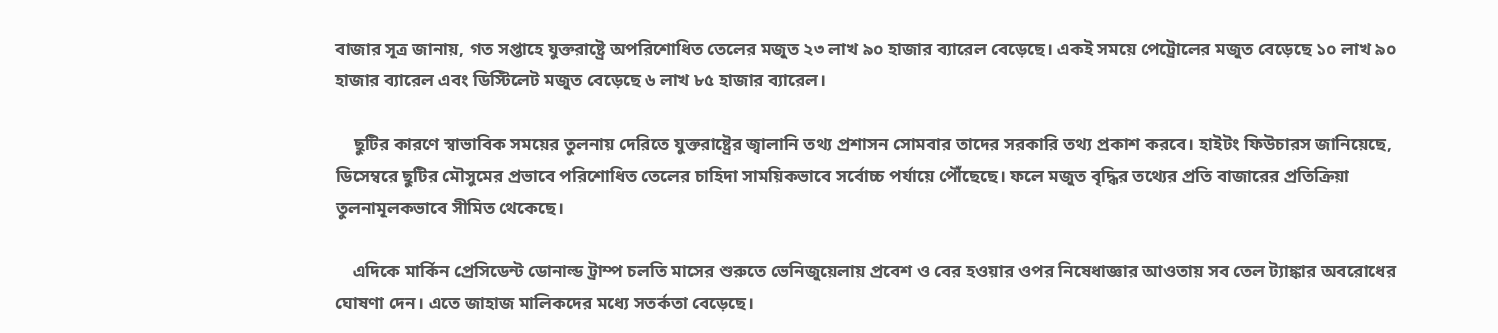বাজার সূত্র জানায়, গত সপ্তাহে যুক্তরাষ্ট্রে অপরিশোধিত তেলের মজুত ২৩ লাখ ৯০ হাজার ব্যারেল বেড়েছে। একই সময়ে পেট্রোলের মজুত বেড়েছে ১০ লাখ ৯০ হাজার ব্যারেল এবং ডিস্টিলেট মজুত বেড়েছে ৬ লাখ ৮৫ হাজার ব্যারেল।

    ছুটির কারণে স্বাভাবিক সময়ের তুলনায় দেরিতে যুক্তরাষ্ট্রের জ্বালানি তথ্য প্রশাসন সোমবার তাদের সরকারি তথ্য প্রকাশ করবে। হাইটং ফিউচারস জানিয়েছে, ডিসেম্বরে ছুটির মৌসুমের প্রভাবে পরিশোধিত তেলের চাহিদা সাময়িকভাবে সর্বোচ্চ পর্যায়ে পৌঁছেছে। ফলে মজুত বৃদ্ধির তথ্যের প্রতি বাজারের প্রতিক্রিয়া তুলনামূলকভাবে সীমিত থেকেছে।

    এদিকে মার্কিন প্রেসিডেন্ট ডোনাল্ড ট্রাম্প চলতি মাসের শুরুতে ভেনিজুয়েলায় প্রবেশ ও বের হওয়ার ওপর নিষেধাজ্ঞার আওতায় সব তেল ট্যাঙ্কার অবরোধের ঘোষণা দেন। এতে জাহাজ মালিকদের মধ্যে সতর্কতা বেড়েছে।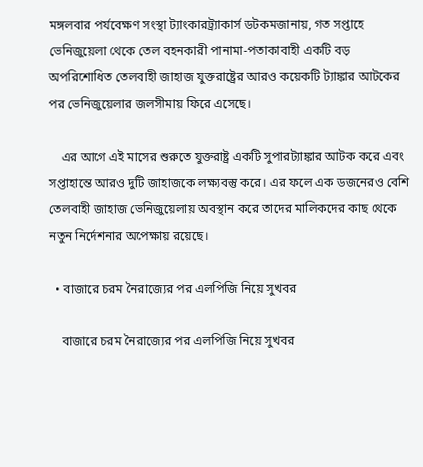মঙ্গলবার পর্যবেক্ষণ সংস্থা ট্যাংকারট্র্যাকার্স ডটকমজানায়, গত সপ্তাহে ভেনিজুয়েলা থেকে তেল বহনকারী পানামা-পতাকাবাহী একটি বড় অপরিশোধিত তেলবাহী জাহাজ যুক্তরাষ্ট্রের আরও কয়েকটি ট্যাঙ্কার আটকের পর ভেনিজুয়েলার জলসীমায় ফিরে এসেছে।

    এর আগে এই মাসের শুরুতে যুক্তরাষ্ট্র একটি সুপারট্যাঙ্কার আটক করে এবং সপ্তাহান্তে আরও দুটি জাহাজকে লক্ষ্যবস্তু করে। এর ফলে এক ডজনেরও বেশি তেলবাহী জাহাজ ভেনিজুয়েলায় অবস্থান করে তাদের মালিকদের কাছ থেকে নতুন নির্দেশনার অপেক্ষায় রয়েছে।

  • বাজারে চরম নৈরাজ্যের পর এলপিজি নিয়ে সুখবর

    বাজারে চরম নৈরাজ্যের পর এলপিজি নিয়ে সুখবর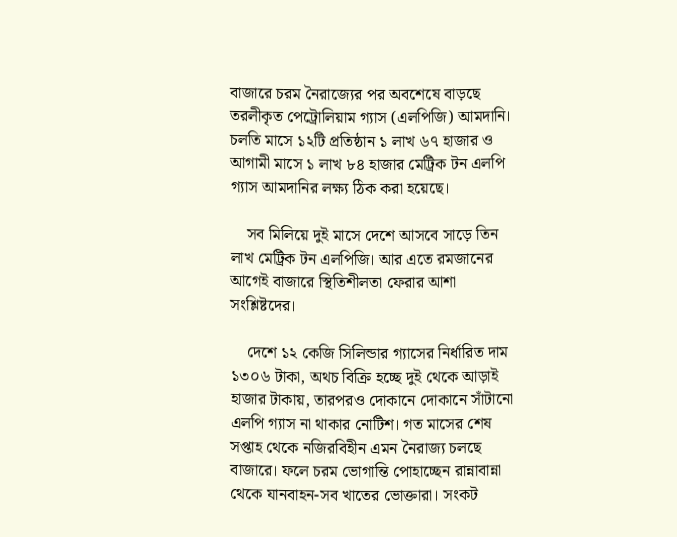বাজারে চরম নৈরাজ্যের পর অবশেষে বাড়ছে তরলীকৃত পেট্রোলিয়াম গ্যাস (এলপিজি) আমদানি। চলতি মাসে ১২টি প্রতিষ্ঠান ১ লাখ ৬৭ হাজার ও আগামী মাসে ১ লাখ ৮৪ হাজার মেট্রিক টন এলপি গ্যাস আমদানির লক্ষ্য ঠিক করা হয়েছে।

    সব মিলিয়ে দুই মাসে দেশে আসবে সাড়ে তিন লাখ মেট্রিক টন এলপিজি। আর এতে রমজানের আগেই বাজারে স্থিতিশীলতা ফেরার আশা সংশ্লিষ্টদের।

    দেশে ১২ কেজি সিলিন্ডার গ্যাসের নির্ধারিত দাম ১৩০৬ টাকা, অথচ বিক্রি হচ্ছে দুই থেকে আড়াই হাজার টাকায়, তারপরও দোকানে দোকানে সাঁটানো এলপি গ্যাস না থাকার নোটিশ। গত মাসের শেষ সপ্তাহ থেকে নজিরবিহীন এমন নৈরাজ্য চলছে বাজারে। ফলে চরম ভোগান্তি পোহাচ্ছেন রান্নাবান্না থেকে যানবাহন-সব খাতের ভোক্তারা। সংকট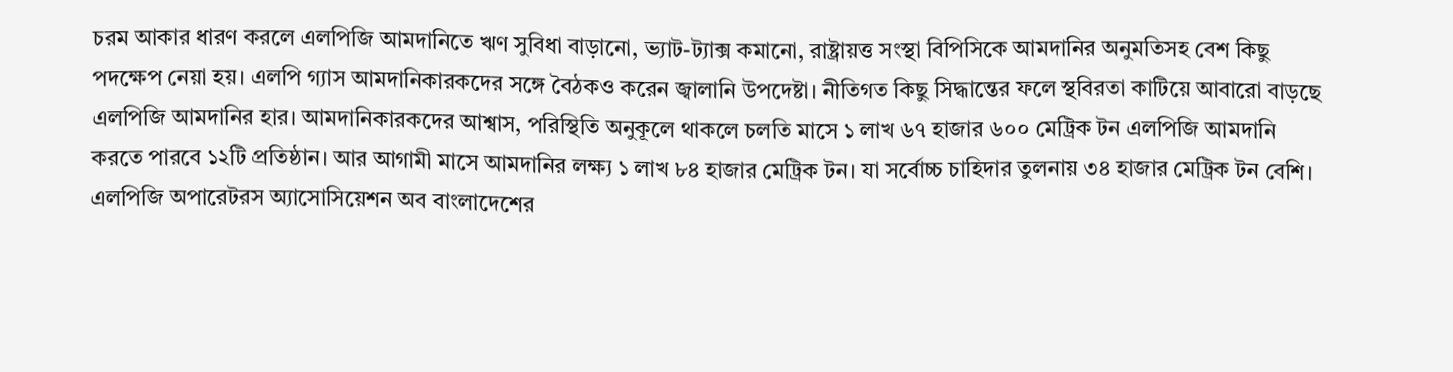চরম আকার ধারণ করলে এলপিজি আমদানিতে ঋণ সুবিধা বাড়ানো, ভ্যাট-ট্যাক্স কমানো, রাষ্ট্রায়ত্ত সংস্থা বিপিসিকে আমদানির অনুমতিসহ বেশ কিছু পদক্ষেপ নেয়া হয়। এলপি গ্যাস আমদানিকারকদের সঙ্গে বৈঠকও করেন জ্বালানি উপদেষ্টা। নীতিগত কিছু সিদ্ধান্তের ফলে স্থবিরতা কাটিয়ে আবারো বাড়ছে এলপিজি আমদানির হার। আমদানিকারকদের আশ্বাস, পরিস্থিতি অনুকূলে থাকলে চলতি মাসে ১ লাখ ৬৭ হাজার ৬০০ মেট্রিক টন এলপিজি আমদানি করতে পারবে ১২টি প্রতিষ্ঠান। আর আগামী মাসে আমদানির লক্ষ্য ১ লাখ ৮৪ হাজার মেট্রিক টন। যা সর্বোচ্চ চাহিদার তুলনায় ৩৪ হাজার মেট্রিক টন বেশি। এলপিজি অপারেটরস অ্যাসোসিয়েশন অব বাংলাদেশের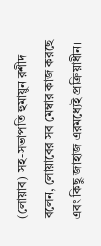(লোয়াব) সহ-সভাপতি হুমায়ুন রশীদ বলেন, লোয়াবের সব মেম্বার কাজ করছে এবং কিছু জাহাজ এরমধ্যেই প্রক্রিয়াধীন।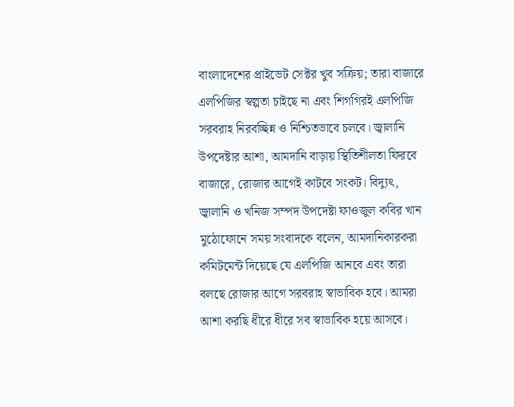বাংলাদেশের প্রাইভেট সেক্টর খুব সক্রিয়; তারা বাজারে এলপিজির স্বল্পতা চাইছে না এবং শিগগিরই এলপিজি সরবরাহ নিরবচ্ছিন্ন ও নিশ্চিতভাবে চলবে। জ্বালানি উপদেষ্টার আশা, আমদানি বাড়ায় স্থিতিশীলতা ফিরবে বাজারে, রোজার আগেই কাটবে সংকট। বিদ্যুৎ, জ্বালানি ও খনিজ সম্পদ উপদেষ্টা ফাওজুল কবির খান মুঠোফোনে সময় সংবাদকে বলেন, আমদানিকারকরা কমিটমেন্ট দিয়েছে যে এলপিজি আনবে এবং তারা বলছে রোজার আগে সরবরাহ স্বাভাবিক হবে। আমরা আশা করছি ধীরে ধীরে সব স্বাভাবিক হয়ে আসবে।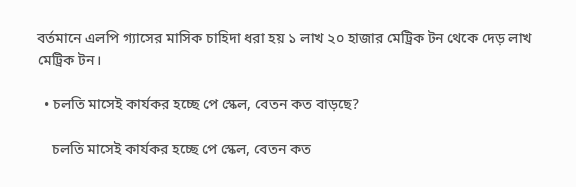বর্তমানে এলপি গ্যাসের মাসিক চাহিদা ধরা হয় ১ লাখ ২০ হাজার মেট্রিক টন থেকে দেড় লাখ মেট্রিক টন।

  • চলতি মাসেই কার্যকর হচ্ছে পে স্কেল, বেতন কত বাড়ছে?

    চলতি মাসেই কার্যকর হচ্ছে পে স্কেল, বেতন কত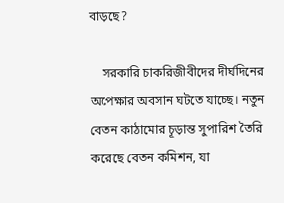বাড়ছে?

    সরকারি চাকরিজীবীদের দীর্ঘদিনের অপেক্ষার অবসান ঘটতে যাচ্ছে। নতুন বেতন কাঠামোর চূড়ান্ত সুপারিশ তৈরি করেছে বেতন কমিশন, যা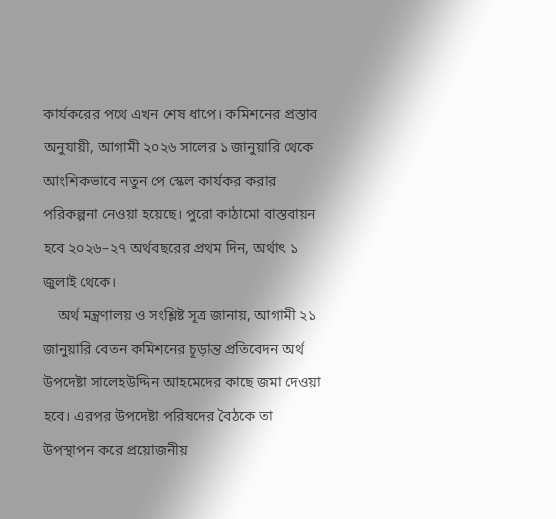কার্যকরের পথে এখন শেষ ধাপে। কমিশনের প্রস্তাব অনুযায়ী, আগামী ২০২৬ সালের ১ জানুয়ারি থেকে আংশিকভাবে নতুন পে স্কেল কার্যকর করার পরিকল্পনা নেওয়া হয়েছে। পুরো কাঠামো বাস্তবায়ন হবে ২০২৬–২৭ অর্থবছরের প্রথম দিন, অর্থাৎ ১ জুলাই থেকে।
    অর্থ মন্ত্রণালয় ও সংশ্লিষ্ট সূত্র জানায়, আগামী ২১ জানুয়ারি বেতন কমিশনের চূড়ান্ত প্রতিবেদন অর্থ উপদেষ্টা সালেহউদ্দিন আহমেদের কাছে জমা দেওয়া হবে। এরপর উপদেষ্টা পরিষদের বৈঠকে তা উপস্থাপন করে প্রয়োজনীয়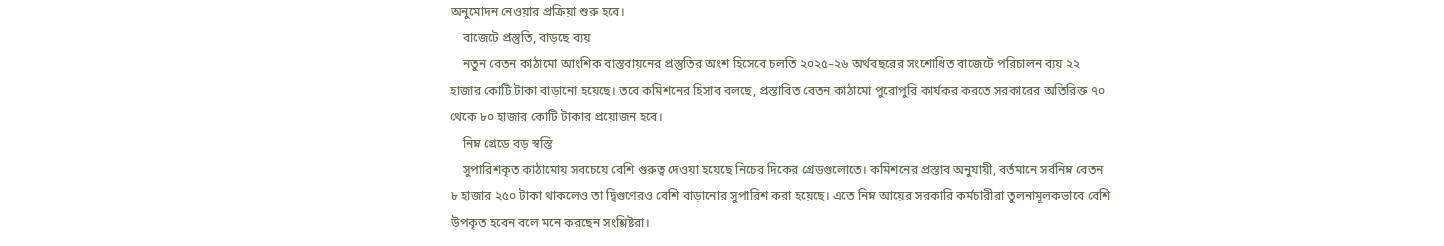অনুমোদন নেওয়ার প্রক্রিয়া শুরু হবে।
    বাজেটে প্রস্তুতি, বাড়ছে ব্যয়
    নতুন বেতন কাঠামো আংশিক বাস্তবায়নের প্রস্তুতির অংশ হিসেবে চলতি ২০২৫–২৬ অর্থবছরের সংশোধিত বাজেটে পরিচালন ব্যয় ২২ হাজার কোটি টাকা বাড়ানো হয়েছে। তবে কমিশনের হিসাব বলছে, প্রস্তাবিত বেতন কাঠামো পুরোপুরি কার্যকর করতে সরকারের অতিরিক্ত ৭০ থেকে ৮০ হাজার কোটি টাকার প্রয়োজন হবে।
    নিম্ন গ্রেডে বড় স্বস্তি
    সুপারিশকৃত কাঠামোয় সবচেয়ে বেশি গুরুত্ব দেওয়া হয়েছে নিচের দিকের গ্রেডগুলোতে। কমিশনের প্রস্তাব অনুযায়ী, বর্তমানে সর্বনিম্ন বেতন ৮ হাজার ২৫০ টাকা থাকলেও তা দ্বিগুণেরও বেশি বাড়ানোর সুপারিশ করা হয়েছে। এতে নিম্ন আয়ের সরকারি কর্মচারীরা তুলনামূলকভাবে বেশি উপকৃত হবেন বলে মনে করছেন সংশ্লিষ্টরা।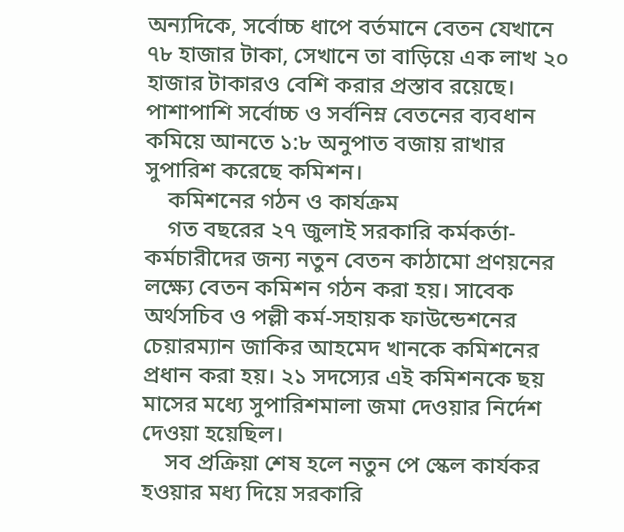অন্যদিকে, সর্বোচ্চ ধাপে বর্তমানে বেতন যেখানে ৭৮ হাজার টাকা, সেখানে তা বাড়িয়ে এক লাখ ২০ হাজার টাকারও বেশি করার প্রস্তাব রয়েছে। পাশাপাশি সর্বোচ্চ ও সর্বনিম্ন বেতনের ব্যবধান কমিয়ে আনতে ১:৮ অনুপাত বজায় রাখার সুপারিশ করেছে কমিশন।
    কমিশনের গঠন ও কার্যক্রম
    গত বছরের ২৭ জুলাই সরকারি কর্মকর্তা-কর্মচারীদের জন্য নতুন বেতন কাঠামো প্রণয়নের লক্ষ্যে বেতন কমিশন গঠন করা হয়। সাবেক অর্থসচিব ও পল্লী কর্ম-সহায়ক ফাউন্ডেশনের চেয়ারম্যান জাকির আহমেদ খানকে কমিশনের প্রধান করা হয়। ২১ সদস্যের এই কমিশনকে ছয় মাসের মধ্যে সুপারিশমালা জমা দেওয়ার নির্দেশ দেওয়া হয়েছিল।
    সব প্রক্রিয়া শেষ হলে নতুন পে স্কেল কার্যকর হওয়ার মধ্য দিয়ে সরকারি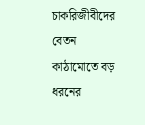চাকরিজীবীদের বেতন কাঠামোতে বড় ধরনের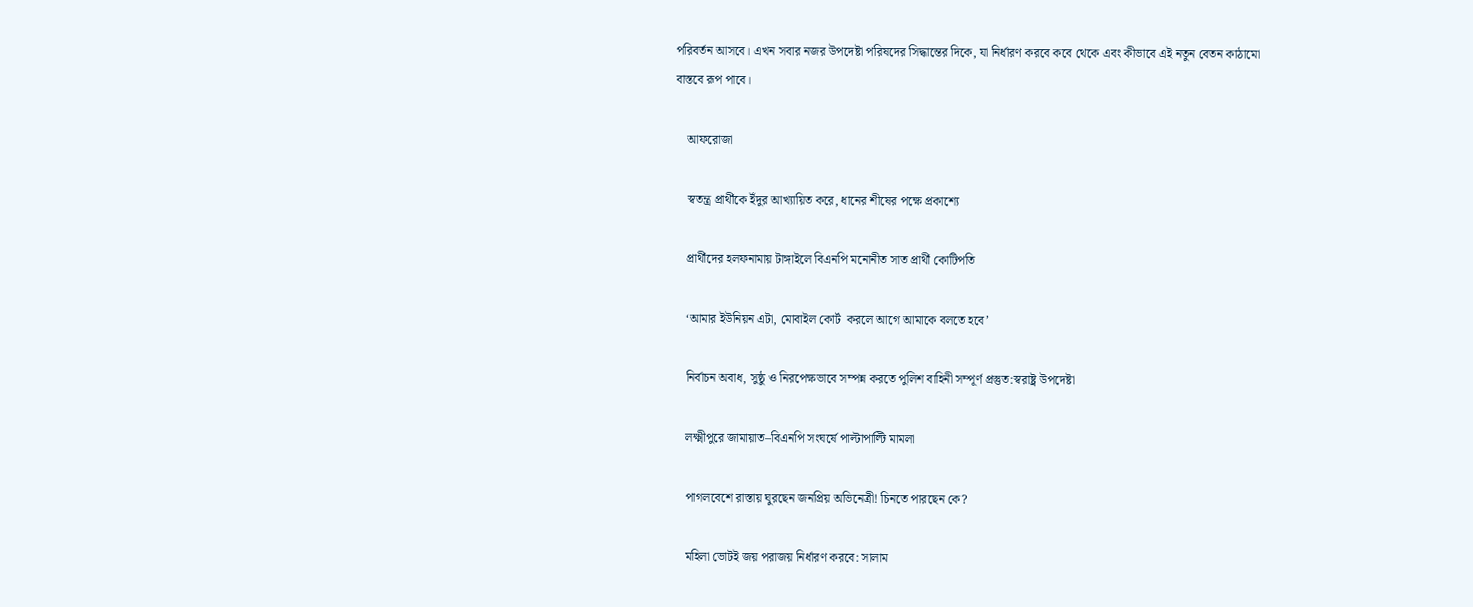পরিবর্তন আসবে। এখন সবার নজর উপদেষ্টা পরিষদের সিদ্ধান্তের দিকে, যা নির্ধারণ করবে কবে থেকে এবং কীভাবে এই নতুন বেতন কাঠামো বাস্তবে রূপ পাবে।

    আফরোজা

    স্বতন্ত্র প্রার্থীকে ইঁদুর আখ্যায়িত করে, ধানের শীষের পক্ষে প্রকাশ্যে

    প্রার্থীদের হলফনামায় টাঙ্গাইলে বিএনপি মনোনীত সাত প্রার্থী কোটিপতি

    ‘আমার ইউনিয়ন এটা, মোবাইল কোর্ট  করলে আগে আমাকে বলতে হবে’

    নির্বাচন অবাধ, সুষ্ঠু ও নিরপেক্ষভাবে সম্পন্ন করতে পুলিশ বাহিনী সম্পূর্ণ প্রস্তুত:স্বরাষ্ট্র উপদেষ্টা

    লক্ষ্মীপুরে জামায়াত–বিএনপি সংঘর্ষে পাল্টাপাল্টি মামলা

    পাগলবেশে রাস্তায় ঘুরছেন জনপ্রিয় অভিনেত্রী! চিনতে পারছেন কে?

    মহিলা ভোটই জয় পরাজয় নির্ধারণ করবে: সালাম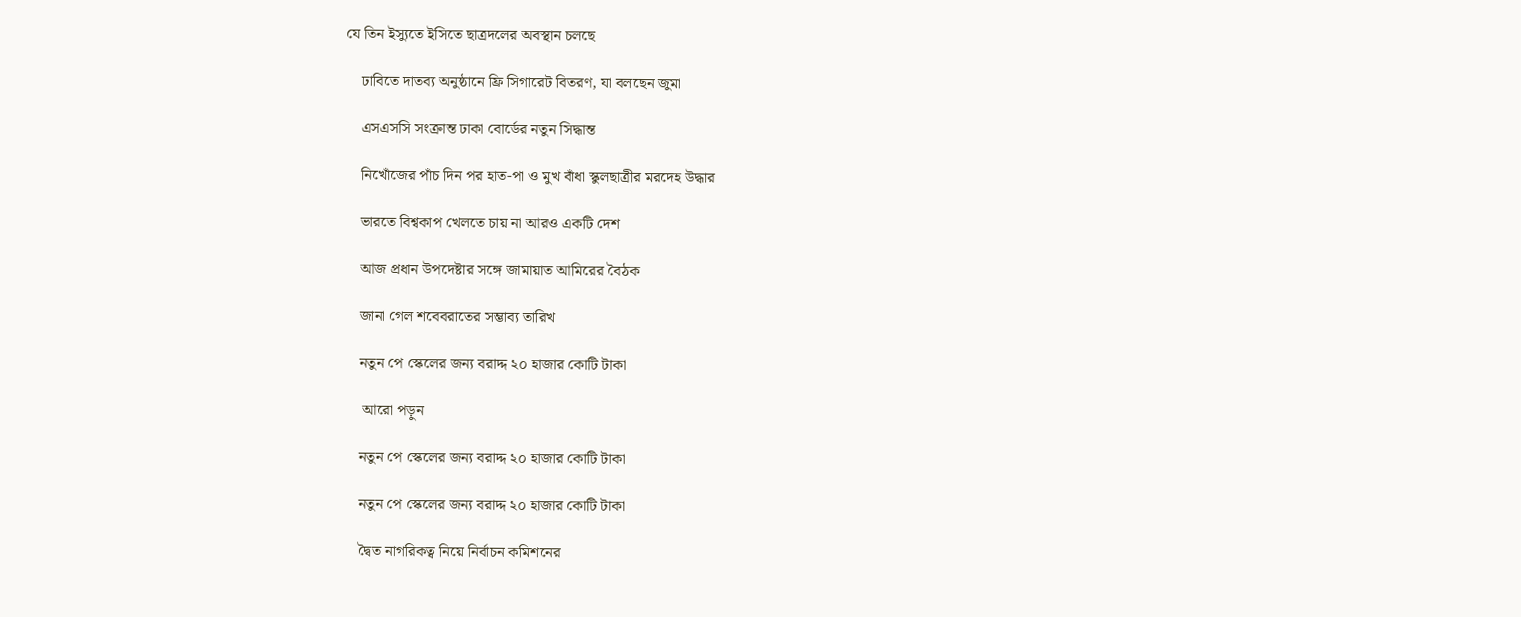যে তিন ইস্যুতে ইসিতে ছাত্রদলের অবস্থান চলছে

    ঢাবিতে দাতব্য অনুষ্ঠানে ফ্রি সিগারেট বিতরণ, যা বলছেন জুমা

    এসএসসি সংক্রান্ত ঢাকা বোর্ডের নতুন সিদ্ধান্ত

    নিখোঁজের পাঁচ দিন পর হাত-পা ও মুখ বাঁধা স্কুলছাত্রীর মরদেহ উদ্ধার

    ভারতে বিশ্বকাপ খেলতে চায় না আরও একটি দেশ

    আজ প্রধান উপদেষ্টার সঙ্গে জামায়াত আমিরের বৈঠক

    জানা গেল শবেবরাতের সম্ভাব্য তারিখ

    নতুন পে স্কেলের জন্য বরাদ্দ ২০ হাজার কোটি টাকা

     আরো পড়ুন

    নতুন পে স্কেলের জন্য বরাদ্দ ২০ হাজার কোটি টাকা

    নতুন পে স্কেলের জন্য বরাদ্দ ২০ হাজার কোটি টাকা

    দ্বৈত নাগরিকত্ব নিয়ে নির্বাচন কমিশনের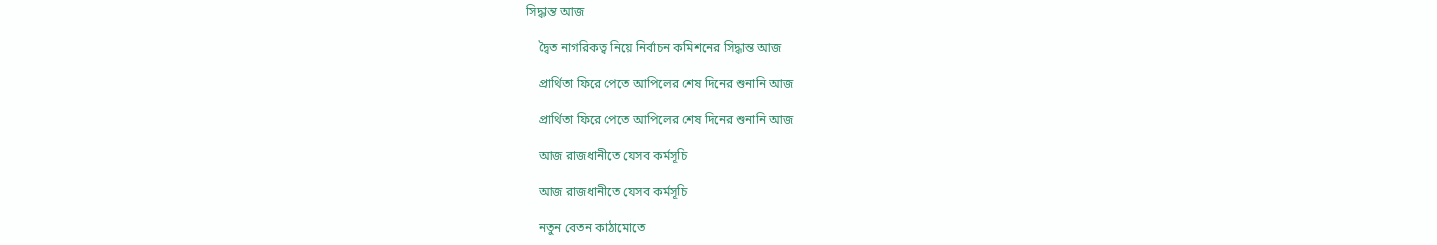সিদ্ধান্ত আজ

    দ্বৈত নাগরিকত্ব নিয়ে নির্বাচন কমিশনের সিদ্ধান্ত আজ

    প্রার্থিতা ফিরে পেতে আপিলের শেষ দিনের শুনানি আজ

    প্রার্থিতা ফিরে পেতে আপিলের শেষ দিনের শুনানি আজ

    আজ রাজধানীতে যেসব কর্মসূচি

    আজ রাজধানীতে যেসব কর্মসূচি

    নতুন বেতন কাঠামোতে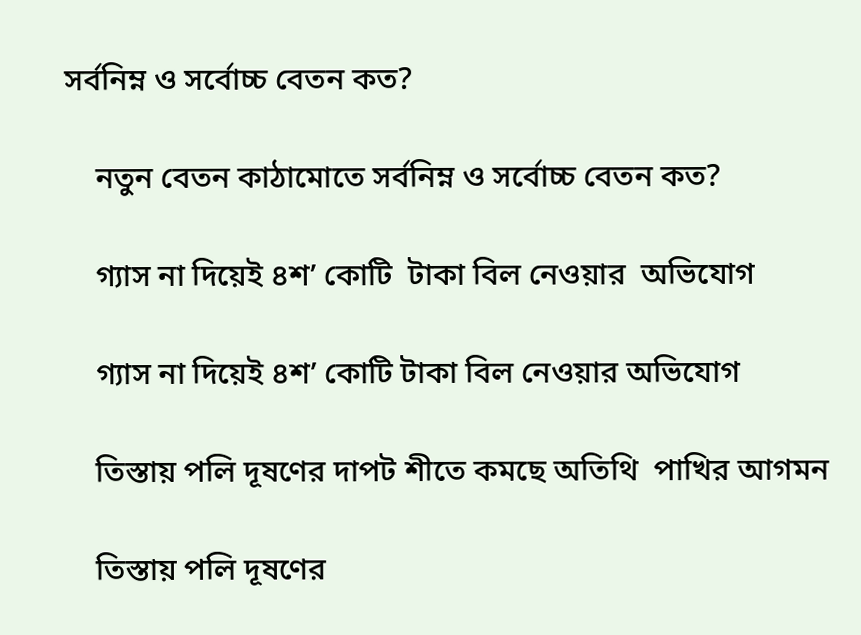সর্বনিম্ন ও সর্বোচ্চ বেতন কত?

    নতুন বেতন কাঠামোতে সর্বনিম্ন ও সর্বোচ্চ বেতন কত?

    গ্যাস না দিয়েই ৪শ’ কোটি  টাকা বিল নেওয়ার  অভিযোগ

    গ্যাস না দিয়েই ৪শ’ কোটি টাকা বিল নেওয়ার অভিযোগ

    তিস্তায় পলি দূষণের দাপট শীতে কমছে অতিথি  পাখির আগমন

    তিস্তায় পলি দূষণের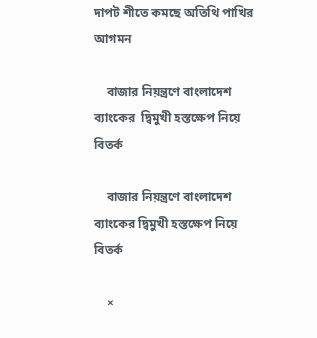দাপট শীতে কমছে অতিথি পাখির আগমন

    বাজার নিয়ন্ত্রণে বাংলাদেশ ব্যাংকের  দ্বিমুখী হস্তক্ষেপ নিয়ে বিতর্ক

    বাজার নিয়ন্ত্রণে বাংলাদেশ ব্যাংকের দ্বিমুখী হস্তক্ষেপ নিয়ে বিতর্ক

    ×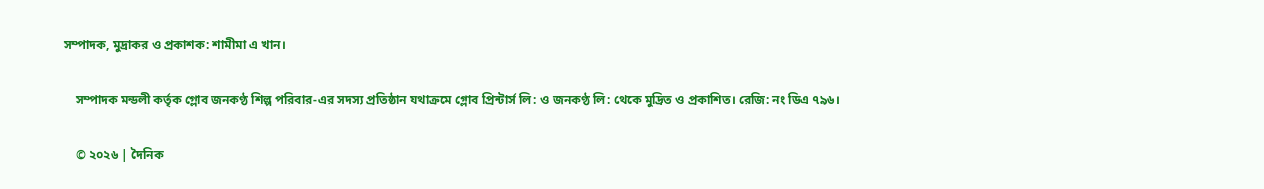সম্পাদক, মুদ্রাকর ও প্রকাশক: শামীমা এ খান।

    সম্পাদক মন্ডলী কর্তৃক গ্লোব জনকণ্ঠ শিল্প পরিবার-এর সদস্য প্রতিষ্ঠান যথাক্রমে গ্লোব প্রিন্টার্স লি: ও জনকণ্ঠ লি: থেকে মুদ্রিত ও প্রকাশিত। রেজি: নং ডিএ ৭৯৬।

    © ২০২৬ | দৈনিক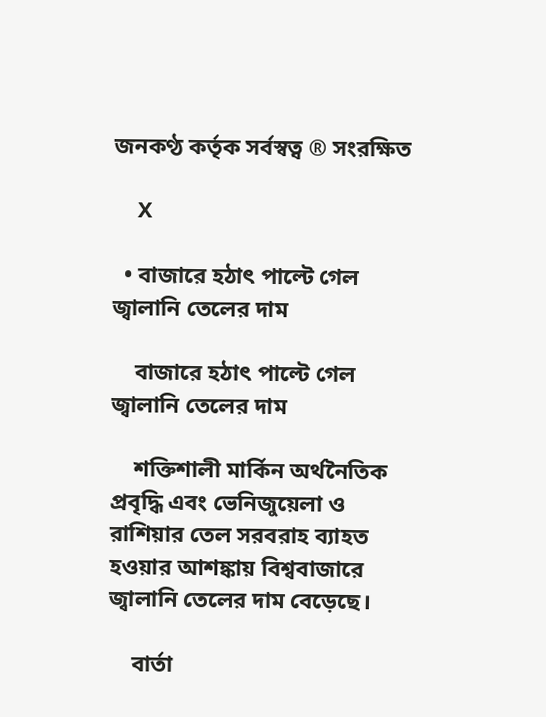জনকণ্ঠ কর্তৃক সর্বস্বত্ব ® সংরক্ষিত

    X

  • বাজারে হঠাৎ পাল্টে গেল জ্বালানি তেলের দাম

    বাজারে হঠাৎ পাল্টে গেল জ্বালানি তেলের দাম

    শক্তিশালী মার্কিন অর্থনৈতিক প্রবৃদ্ধি এবং ভেনিজুয়েলা ও রাশিয়ার তেল সরবরাহ ব্যাহত হওয়ার আশঙ্কায় বিশ্ববাজারে জ্বালানি তেলের দাম বেড়েছে।

    বার্তা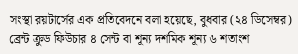সংস্থা রয়টার্সের এক প্রতিবেদনে বলা হয়েছে, বুধবার (২৪ ডিসেম্বর) ব্রেন্ট ক্রুড ফিউচার ৪ সেন্ট বা শূন্য দশমিক শূন্য ৬ শতাংশ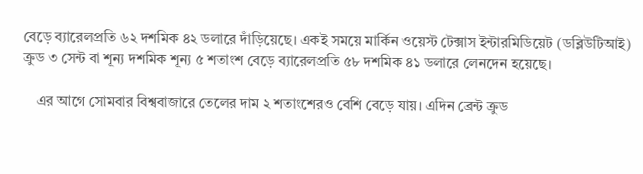বেড়ে ব্যারেলপ্রতি ৬২ দশমিক ৪২ ডলারে দাঁড়িয়েছে। একই সময়ে মার্কিন ওয়েস্ট টেক্সাস ইন্টারমিডিয়েট (ডব্লিউটিআই) ক্রুড ৩ সেন্ট বা শূন্য দশমিক শূন্য ৫ শতাংশ বেড়ে ব্যারেলপ্রতি ৫৮ দশমিক ৪১ ডলারে লেনদেন হয়েছে।

    এর আগে সোমবার বিশ্ববাজারে তেলের দাম ২ শতাংশেরও বেশি বেড়ে যায়। এদিন ব্রেন্ট ক্রুড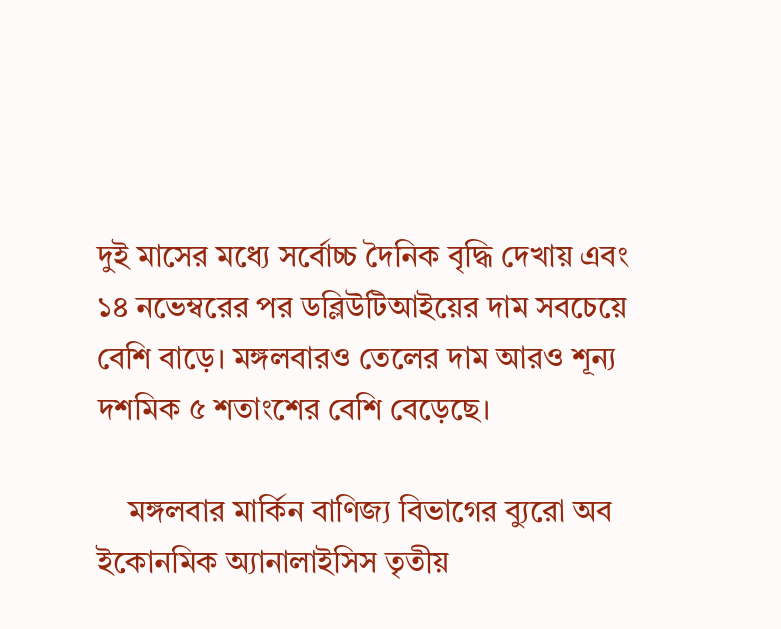দুই মাসের মধ্যে সর্বোচ্চ দৈনিক বৃদ্ধি দেখায় এবং ১৪ নভেম্বরের পর ডব্লিউটিআইয়ের দাম সবচেয়ে বেশি বাড়ে। মঙ্গলবারও তেলের দাম আরও শূন্য দশমিক ৫ শতাংশের বেশি বেড়েছে।

    মঙ্গলবার মার্কিন বাণিজ্য বিভাগের ব্যুরো অব ইকোনমিক অ্যানালাইসিস তৃতীয়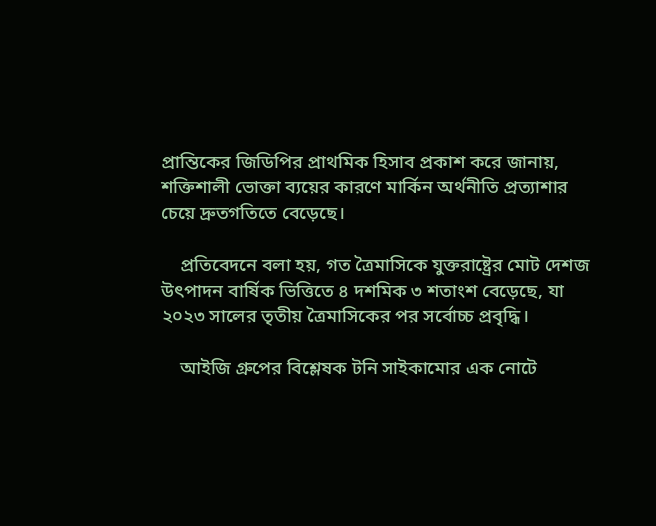প্রান্তিকের জিডিপির প্রাথমিক হিসাব প্রকাশ করে জানায়, শক্তিশালী ভোক্তা ব্যয়ের কারণে মার্কিন অর্থনীতি প্রত্যাশার চেয়ে দ্রুতগতিতে বেড়েছে।

    প্রতিবেদনে বলা হয়, গত ত্রৈমাসিকে যুক্তরাষ্ট্রের মোট দেশজ উৎপাদন বার্ষিক ভিত্তিতে ৪ দশমিক ৩ শতাংশ বেড়েছে, যা ২০২৩ সালের তৃতীয় ত্রৈমাসিকের পর সর্বোচ্চ প্রবৃদ্ধি।

    আইজি গ্রুপের বিশ্লেষক টনি সাইকামোর এক নোটে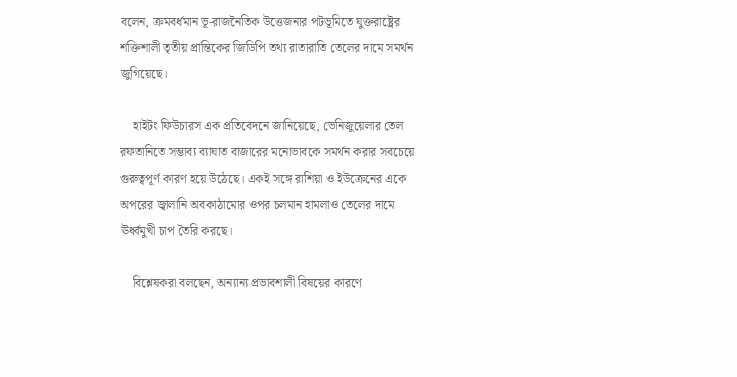বলেন, ক্রমবর্ধমান ভূ-রাজনৈতিক উত্তেজনার পটভূমিতে যুক্তরাষ্ট্রের শক্তিশালী তৃতীয় প্রান্তিকের জিডিপি তথ্য রাতারাতি তেলের দামে সমর্থন জুগিয়েছে।

    হাইটং ফিউচারস এক প্রতিবেদনে জানিয়েছে, ভেনিজুয়েলার তেল রফতানিতে সম্ভাব্য ব্যাঘাত বাজারের মনোভাবকে সমর্থন করার সবচেয়ে গুরুত্বপূর্ণ কারণ হয়ে উঠেছে। একই সঙ্গে রাশিয়া ও ইউক্রেনের একে অপরের জ্বালানি অবকাঠামোর ওপর চলমান হামলাও তেলের দামে ঊর্ধ্বমুখী চাপ তৈরি করছে।

    বিশ্লেষকরা বলছেন, অন্যান্য প্রভাবশালী বিষয়ের কারণে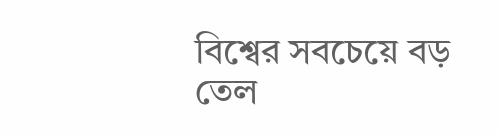বিশ্বের সবচেয়ে বড় তেল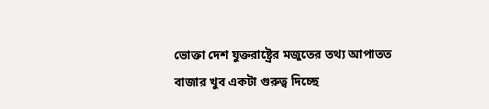ভোক্তা দেশ যুক্তরাষ্ট্রের মজুতের তথ্য আপাতত বাজার খুব একটা গুরুত্ব দিচ্ছে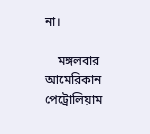না।

    মঙ্গলবার আমেরিকান পেট্রোলিয়াম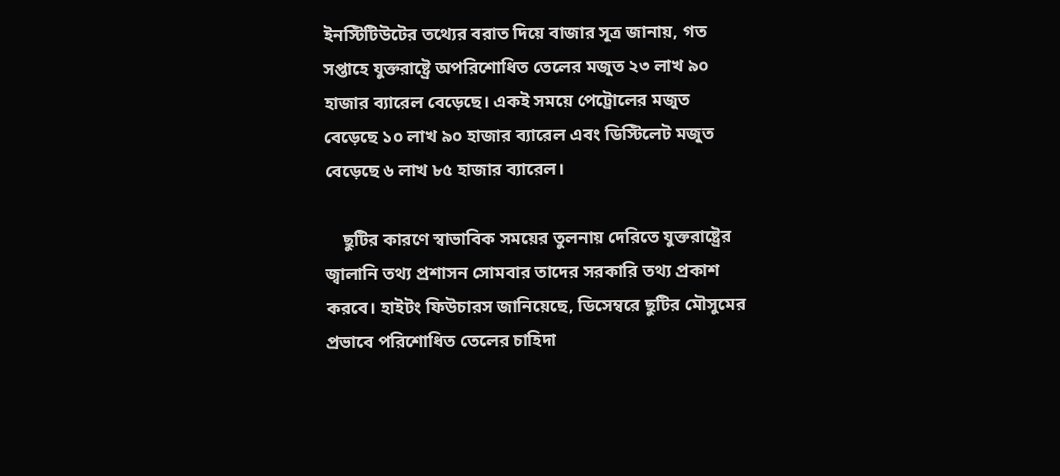ইনস্টিটিউটের তথ্যের বরাত দিয়ে বাজার সূত্র জানায়, গত সপ্তাহে যুক্তরাষ্ট্রে অপরিশোধিত তেলের মজুত ২৩ লাখ ৯০ হাজার ব্যারেল বেড়েছে। একই সময়ে পেট্রোলের মজুত বেড়েছে ১০ লাখ ৯০ হাজার ব্যারেল এবং ডিস্টিলেট মজুত বেড়েছে ৬ লাখ ৮৫ হাজার ব্যারেল।

    ছুটির কারণে স্বাভাবিক সময়ের তুলনায় দেরিতে যুক্তরাষ্ট্রের জ্বালানি তথ্য প্রশাসন সোমবার তাদের সরকারি তথ্য প্রকাশ করবে। হাইটং ফিউচারস জানিয়েছে, ডিসেম্বরে ছুটির মৌসুমের প্রভাবে পরিশোধিত তেলের চাহিদা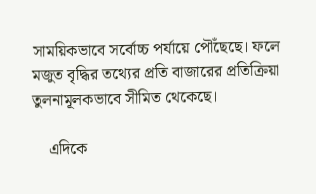সাময়িকভাবে সর্বোচ্চ পর্যায়ে পৌঁছেছে। ফলে মজুত বৃদ্ধির তথ্যের প্রতি বাজারের প্রতিক্রিয়া তুলনামূলকভাবে সীমিত থেকেছে।

    এদিকে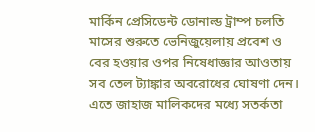মার্কিন প্রেসিডেন্ট ডোনাল্ড ট্রাম্প চলতি মাসের শুরুতে ভেনিজুয়েলায় প্রবেশ ও বের হওয়ার ওপর নিষেধাজ্ঞার আওতায় সব তেল ট্যাঙ্কার অবরোধের ঘোষণা দেন। এতে জাহাজ মালিকদের মধ্যে সতর্কতা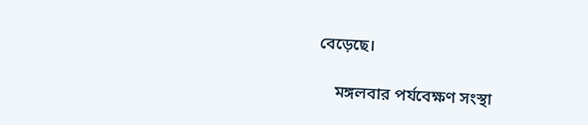বেড়েছে।

    মঙ্গলবার পর্যবেক্ষণ সংস্থা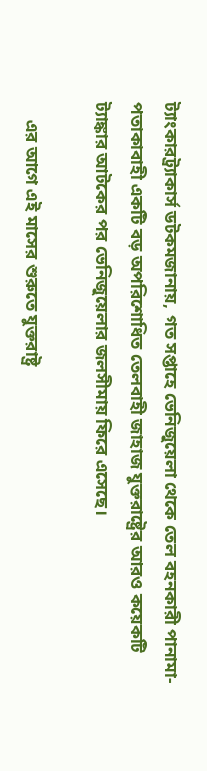ট্যাংকারট্র্যাকার্স ডটকমজানায়, গত সপ্তাহে ভেনিজুয়েলা থেকে তেল বহনকারী পানামা-পতাকাবাহী একটি বড় অপরিশোধিত তেলবাহী জাহাজ যুক্তরাষ্ট্রের আরও কয়েকটি ট্যাঙ্কার আটকের পর ভেনিজুয়েলার জলসীমায় ফিরে এসেছে।

    এর আগে এই মাসের শুরুতে যুক্তরাষ্ট্র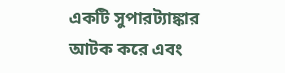একটি সুপারট্যাঙ্কার আটক করে এবং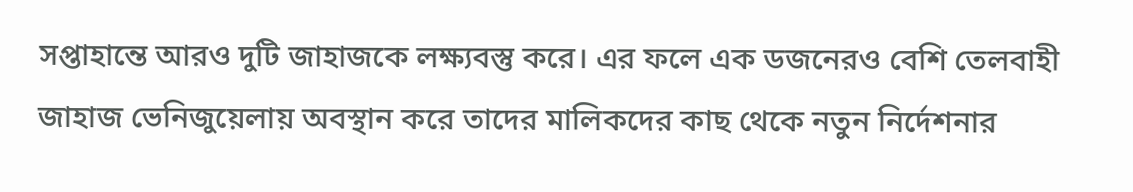সপ্তাহান্তে আরও দুটি জাহাজকে লক্ষ্যবস্তু করে। এর ফলে এক ডজনেরও বেশি তেলবাহী জাহাজ ভেনিজুয়েলায় অবস্থান করে তাদের মালিকদের কাছ থেকে নতুন নির্দেশনার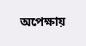অপেক্ষায়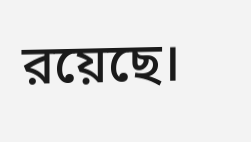রয়েছে।